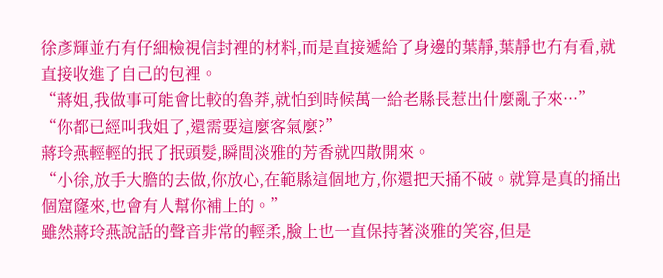徐彥輝並冇有仔細檢視信封裡的材料,而是直接遞給了身邊的葉靜,葉靜也冇有看,就直接收進了自己的包裡。
“蔣姐,我做事可能會比較的魯莽,就怕到時候萬一給老縣長惹出什麼亂子來···”
“你都已經叫我姐了,還需要這麼客氣麼?”
蔣玲燕輕輕的抿了抿頭髮,瞬間淡雅的芳香就四散開來。
“小徐,放手大膽的去做,你放心,在範縣這個地方,你還把天捅不破。就算是真的捅出個窟窿來,也會有人幫你補上的。”
雖然蔣玲燕說話的聲音非常的輕柔,臉上也一直保持著淡雅的笑容,但是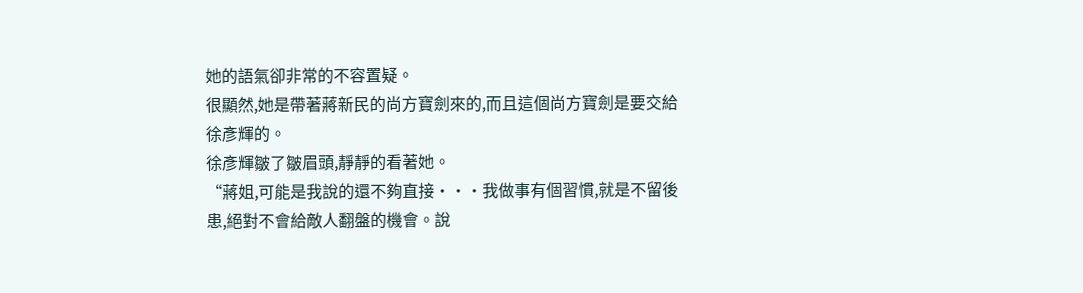她的語氣卻非常的不容置疑。
很顯然,她是帶著蔣新民的尚方寶劍來的,而且這個尚方寶劍是要交給徐彥輝的。
徐彥輝皺了皺眉頭,靜靜的看著她。
“蔣姐,可能是我說的還不夠直接···我做事有個習慣,就是不留後患,絕對不會給敵人翻盤的機會。說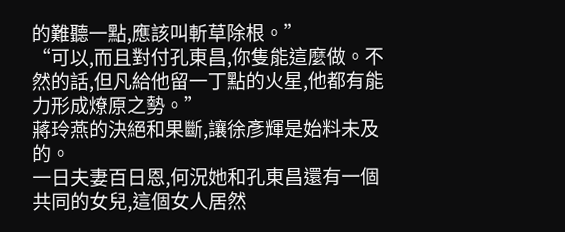的難聽一點,應該叫斬草除根。”
“可以,而且對付孔東昌,你隻能這麼做。不然的話,但凡給他留一丁點的火星,他都有能力形成燎原之勢。”
蔣玲燕的決絕和果斷,讓徐彥輝是始料未及的。
一日夫妻百日恩,何況她和孔東昌還有一個共同的女兒,這個女人居然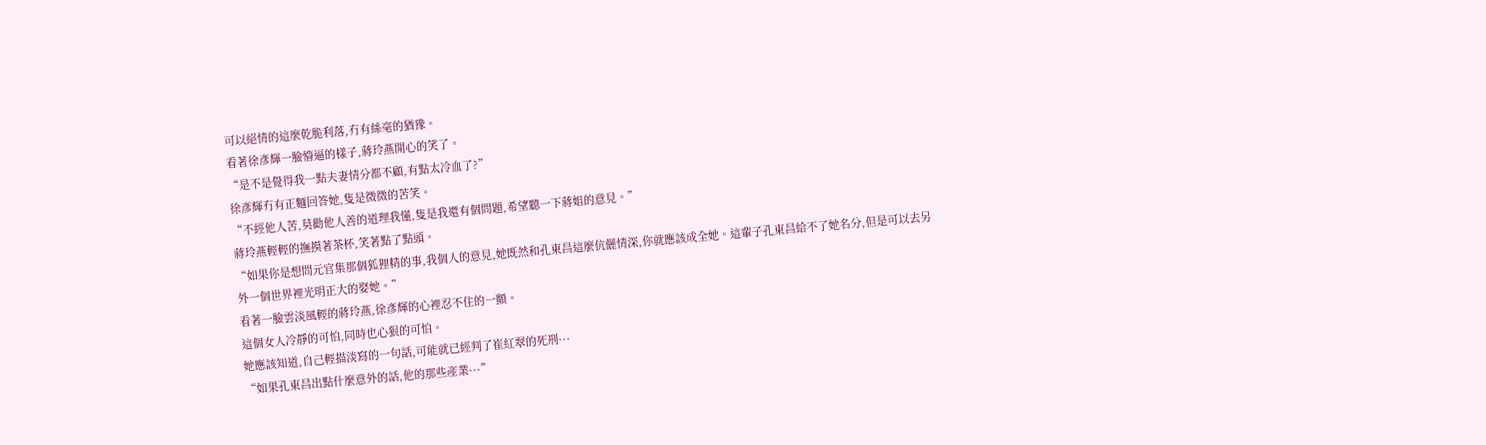可以絕情的這麼乾脆利落,冇有絲毫的猶豫。
看著徐彥輝一臉懵逼的樣子,蔣玲燕開心的笑了。
“是不是覺得我一點夫妻情分都不顧,有點太冷血了?”
徐彥輝冇有正麵回答她,隻是微微的苦笑。
“不經他人苦,莫勸他人善的道理我懂,隻是我還有個問題,希望聽一下蔣姐的意見。”
蔣玲燕輕輕的撫摸著茶杯,笑著點了點頭。
“如果你是想問元官集那個狐狸精的事,我個人的意見,她既然和孔東昌這麼伉儷情深,你就應該成全她。這輩子孔東昌給不了她名分,但是可以去另外一個世界裡光明正大的娶她。”
看著一臉雲淡風輕的蔣玲燕,徐彥輝的心裡忍不住的一顫。
這個女人冷靜的可怕,同時也心狠的可怕。
她應該知道,自己輕描淡寫的一句話,可能就已經判了崔紅翠的死刑···
“如果孔東昌出點什麼意外的話,他的那些產業···”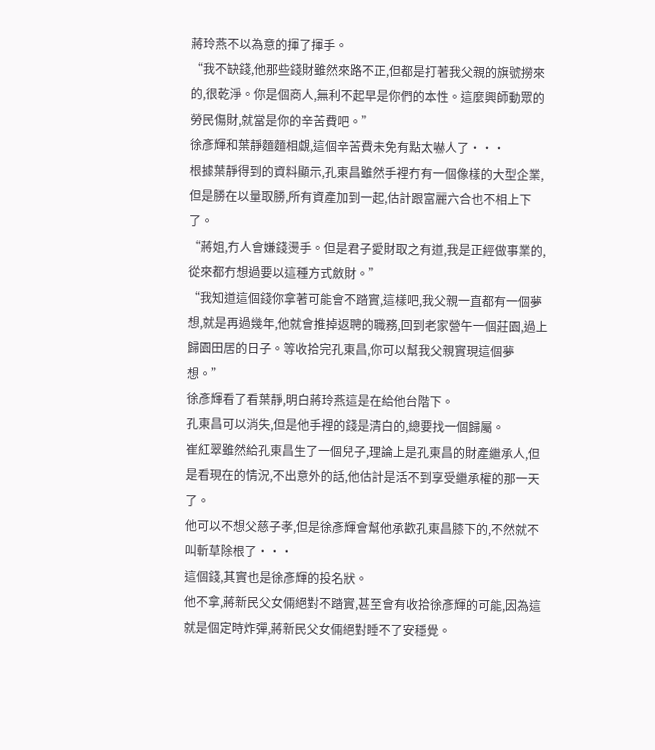蔣玲燕不以為意的揮了揮手。
“我不缺錢,他那些錢財雖然來路不正,但都是打著我父親的旗號撈來的,很乾淨。你是個商人,無利不起早是你們的本性。這麼興師動眾的勞民傷財,就當是你的辛苦費吧。”
徐彥輝和葉靜麵麵相覷,這個辛苦費未免有點太嚇人了···
根據葉靜得到的資料顯示,孔東昌雖然手裡冇有一個像樣的大型企業,但是勝在以量取勝,所有資產加到一起,估計跟富麗六合也不相上下了。
“蔣姐,冇人會嫌錢燙手。但是君子愛財取之有道,我是正經做事業的,從來都冇想過要以這種方式斂財。”
“我知道這個錢你拿著可能會不踏實,這樣吧,我父親一直都有一個夢想,就是再過幾年,他就會推掉返聘的職務,回到老家營午一個莊園,過上歸園田居的日子。等收拾完孔東昌,你可以幫我父親實現這個夢想。”
徐彥輝看了看葉靜,明白蔣玲燕這是在給他台階下。
孔東昌可以消失,但是他手裡的錢是清白的,總要找一個歸屬。
崔紅翠雖然給孔東昌生了一個兒子,理論上是孔東昌的財產繼承人,但是看現在的情況,不出意外的話,他估計是活不到享受繼承權的那一天了。
他可以不想父慈子孝,但是徐彥輝會幫他承歡孔東昌膝下的,不然就不叫斬草除根了···
這個錢,其實也是徐彥輝的投名狀。
他不拿,蔣新民父女倆絕對不踏實,甚至會有收拾徐彥輝的可能,因為這就是個定時炸彈,蔣新民父女倆絕對睡不了安穩覺。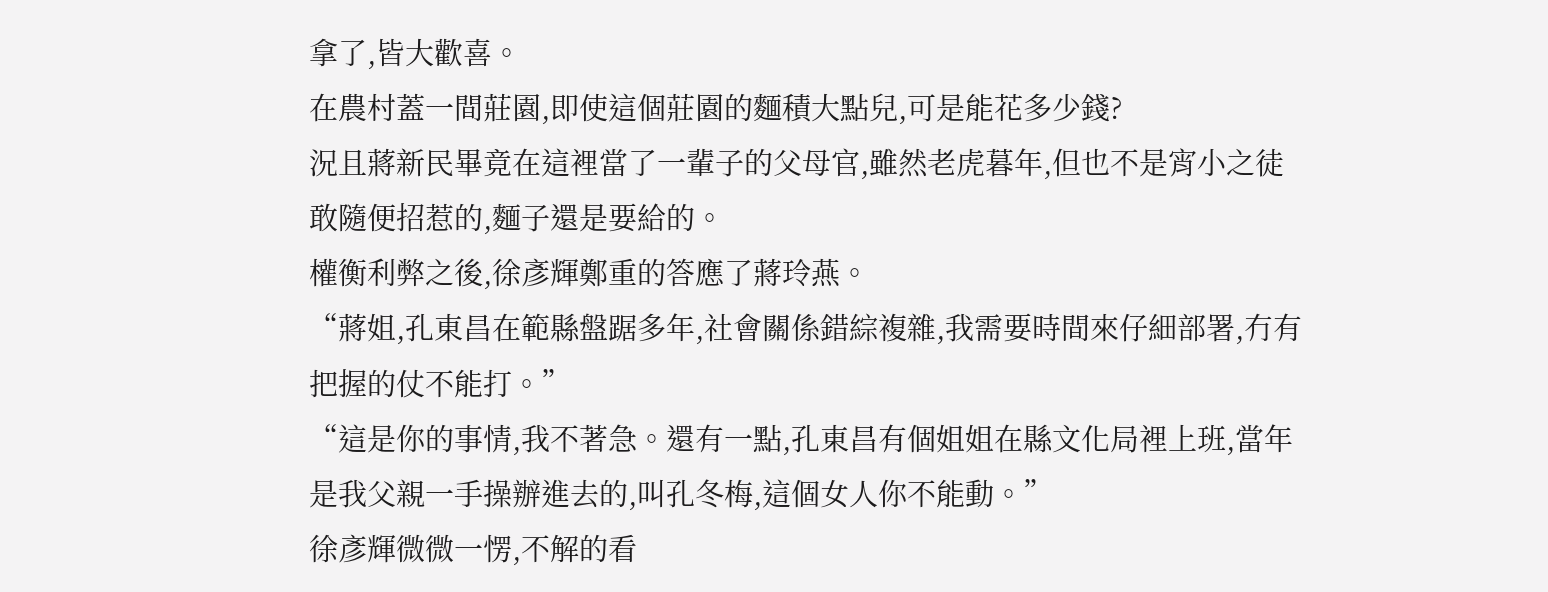拿了,皆大歡喜。
在農村蓋一間莊園,即使這個莊園的麵積大點兒,可是能花多少錢?
況且蔣新民畢竟在這裡當了一輩子的父母官,雖然老虎暮年,但也不是宵小之徒敢隨便招惹的,麵子還是要給的。
權衡利弊之後,徐彥輝鄭重的答應了蔣玲燕。
“蔣姐,孔東昌在範縣盤踞多年,社會關係錯綜複雜,我需要時間來仔細部署,冇有把握的仗不能打。”
“這是你的事情,我不著急。還有一點,孔東昌有個姐姐在縣文化局裡上班,當年是我父親一手操辦進去的,叫孔冬梅,這個女人你不能動。”
徐彥輝微微一愣,不解的看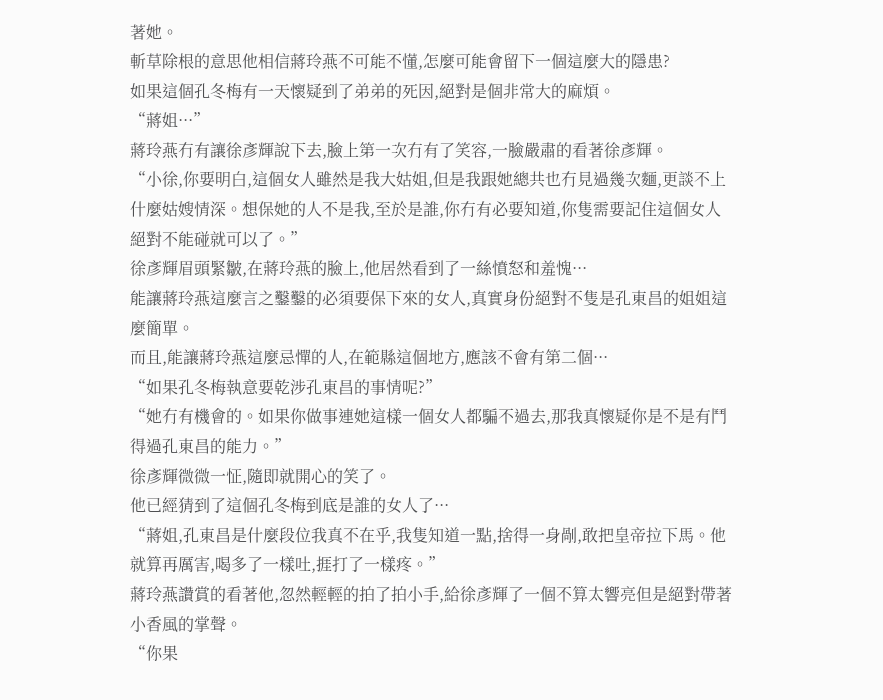著她。
斬草除根的意思他相信蔣玲燕不可能不懂,怎麼可能會留下一個這麼大的隱患?
如果這個孔冬梅有一天懷疑到了弟弟的死因,絕對是個非常大的麻煩。
“蔣姐···”
蔣玲燕冇有讓徐彥輝說下去,臉上第一次冇有了笑容,一臉嚴肅的看著徐彥輝。
“小徐,你要明白,這個女人雖然是我大姑姐,但是我跟她總共也冇見過幾次麵,更談不上什麼姑嫂情深。想保她的人不是我,至於是誰,你冇有必要知道,你隻需要記住這個女人絕對不能碰就可以了。”
徐彥輝眉頭緊皺,在蔣玲燕的臉上,他居然看到了一絲憤怒和羞愧···
能讓蔣玲燕這麼言之鑿鑿的必須要保下來的女人,真實身份絕對不隻是孔東昌的姐姐這麼簡單。
而且,能讓蔣玲燕這麼忌憚的人,在範縣這個地方,應該不會有第二個···
“如果孔冬梅執意要乾涉孔東昌的事情呢?”
“她冇有機會的。如果你做事連她這樣一個女人都騙不過去,那我真懷疑你是不是有鬥得過孔東昌的能力。”
徐彥輝微微一怔,隨即就開心的笑了。
他已經猜到了這個孔冬梅到底是誰的女人了···
“蔣姐,孔東昌是什麼段位我真不在乎,我隻知道一點,捨得一身剮,敢把皇帝拉下馬。他就算再厲害,喝多了一樣吐,捱打了一樣疼。”
蔣玲燕讚賞的看著他,忽然輕輕的拍了拍小手,給徐彥輝了一個不算太響亮但是絕對帶著小香風的掌聲。
“你果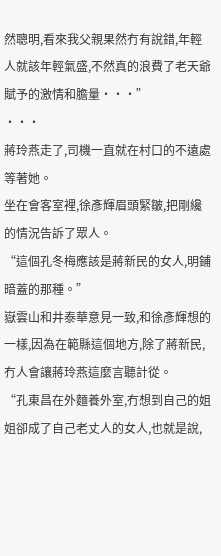然聰明,看來我父親果然冇有說錯,年輕人就該年輕氣盛,不然真的浪費了老天爺賦予的激情和膽量···”
···
蔣玲燕走了,司機一直就在村口的不遠處等著她。
坐在會客室裡,徐彥輝眉頭緊皺,把剛纔的情況告訴了眾人。
“這個孔冬梅應該是蔣新民的女人,明鋪暗蓋的那種。”
嶽雲山和井泰華意見一致,和徐彥輝想的一樣,因為在範縣這個地方,除了蔣新民,冇人會讓蔣玲燕這麼言聽計從。
“孔東昌在外麵養外室,冇想到自己的姐姐卻成了自己老丈人的女人,也就是說,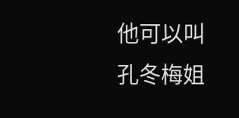他可以叫孔冬梅姐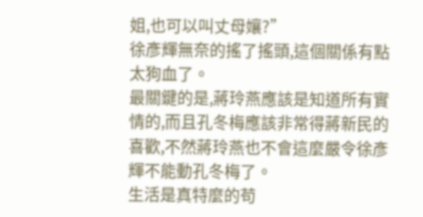姐,也可以叫丈母孃?”
徐彥輝無奈的搖了搖頭,這個關係有點太狗血了。
最關鍵的是,蔣玲燕應該是知道所有實情的,而且孔冬梅應該非常得蔣新民的喜歡,不然蔣玲燕也不會這麼嚴令徐彥輝不能動孔冬梅了。
生活是真特麼的苟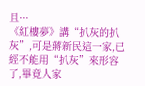且···
《紅樓夢》講“扒灰的扒灰”,可是蔣新民這一家,已經不能用“扒灰”來形容了,畢竟人家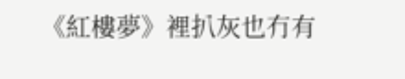《紅樓夢》裡扒灰也冇有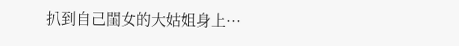扒到自己閨女的大姑姐身上···